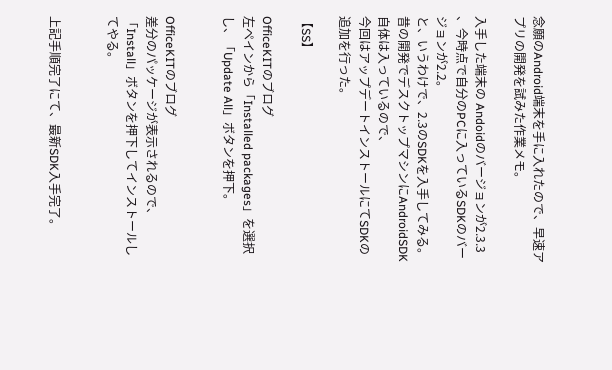念願のAndroid端末を手に入れたので、早速アプリの開発を試みた作業メモ。

入手した端末の Andoidのバージョンが2.3.3 、今時点で自分のPCに入っているSDKのバージョンが2.2。
と、いうわけで、2.3のSDKを入手してみる。
昔の開発でデスクトップマシンにAndroidSDK自体は入っているので、
今回はアップデートインストールにてSDKの追加を行った。

【SS】

OfficeKITのブログ
左ペインから「Installed packages」を選択し、「Update All」ボタンを押下。


OfficeKITのブログ
差分のパッケージが表示されるので、「Install」ボタンを押下してインストールしてやる。


上記手順完了にて、最新SDK入手完了。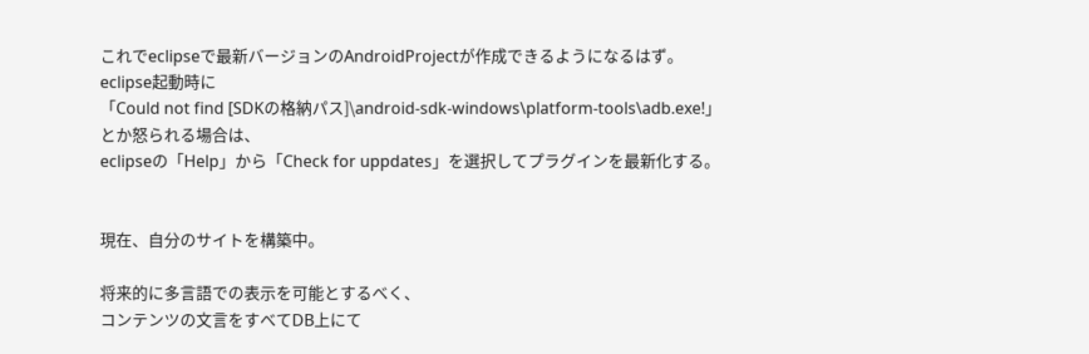これでeclipseで最新バージョンのAndroidProjectが作成できるようになるはず。
eclipse起動時に
「Could not find [SDKの格納パス]\android-sdk-windows\platform-tools\adb.exe!」
とか怒られる場合は、
eclipseの「Help」から「Check for uppdates」を選択してプラグインを最新化する。


現在、自分のサイトを構築中。

将来的に多言語での表示を可能とするべく、
コンテンツの文言をすべてDB上にて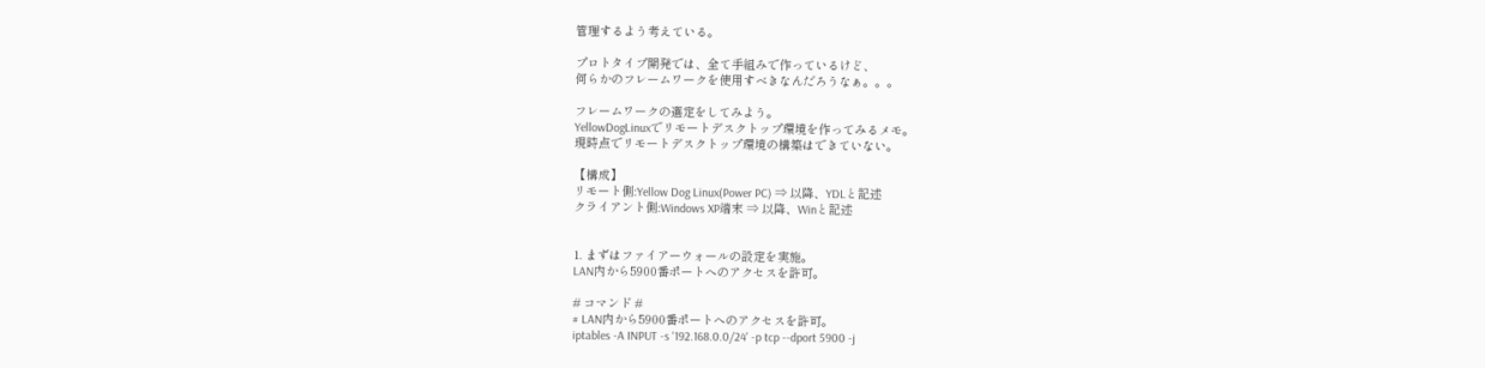管理するよう考えている。

プロトタイプ開発では、全て手組みで作っているけど、
何らかのフレームワークを使用すべきなんだろうなぁ。。。

フレームワークの選定をしてみよう。
YellowDogLinuxでリモートデスクトップ環境を作ってみるメモ。
現時点でリモートデスクトップ環境の構築はできていない。

【構成】
リモート側:Yellow Dog Linux(Power PC) ⇒ 以降、YDLと記述
クライアント側:Windows XP端末 ⇒ 以降、Winと記述


1. まずはファイアーウォールの設定を実施。
LAN内から5900番ポートへのアクセスを許可。

# コマンド #
# LAN内から5900番ポートへのアクセスを許可。
iptables -A INPUT -s '192.168.0.0/24' -p tcp --dport 5900 -j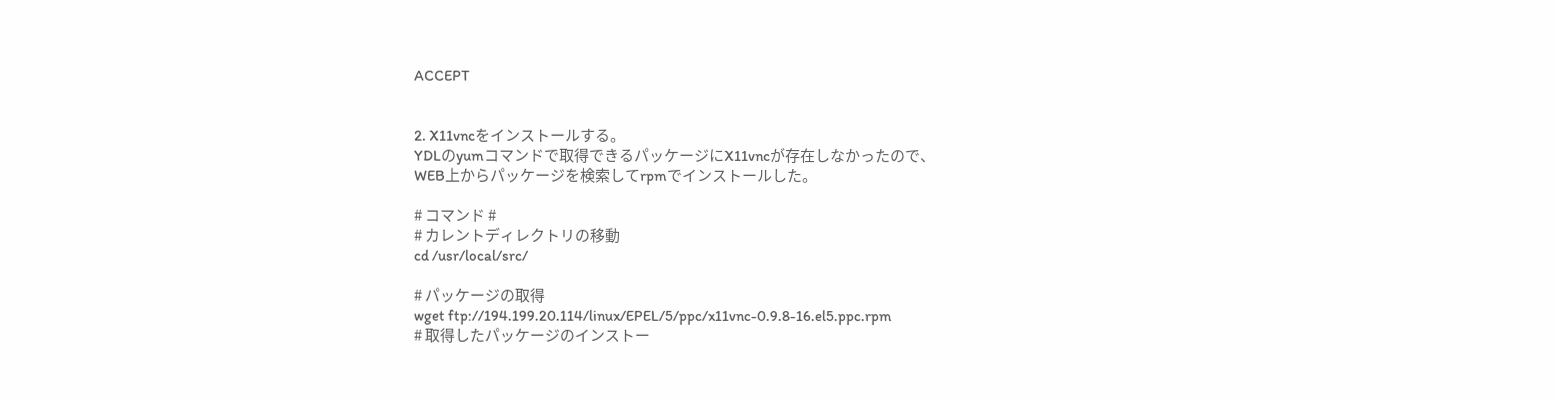ACCEPT


2. X11vncをインストールする。
YDLのyumコマンドで取得できるパッケージにX11vncが存在しなかったので、
WEB上からパッケージを検索してrpmでインストールした。

# コマンド #
# カレントディレクトリの移動
cd /usr/local/src/

# パッケージの取得
wget ftp://194.199.20.114/linux/EPEL/5/ppc/x11vnc-0.9.8-16.el5.ppc.rpm
# 取得したパッケージのインストー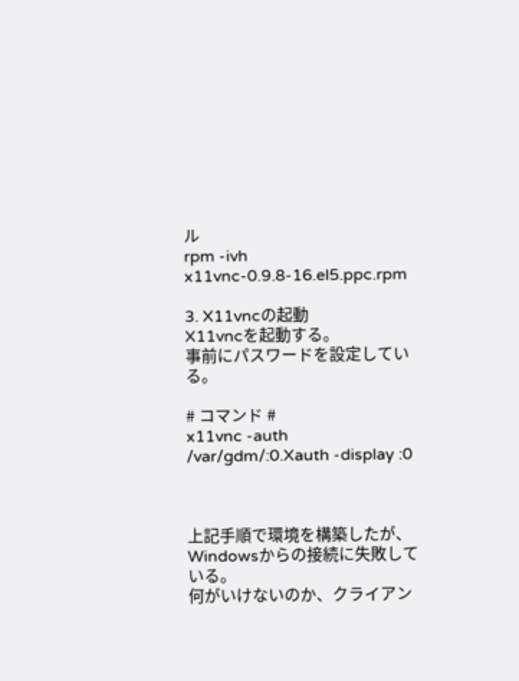ル
rpm -ivh x11vnc-0.9.8-16.el5.ppc.rpm

3. X11vncの起動
X11vncを起動する。
事前にパスワードを設定している。

# コマンド #
x11vnc -auth /var/gdm/:0.Xauth -display :0



上記手順で環境を構築したが、
Windowsからの接続に失敗している。
何がいけないのか、クライアン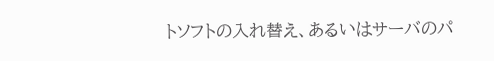トソフトの入れ替え、あるいはサーバのパ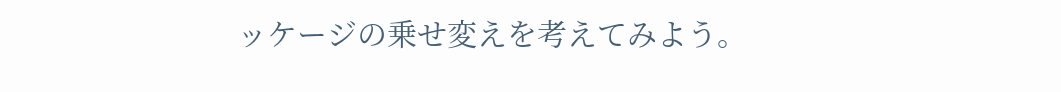ッケージの乗せ変えを考えてみよう。